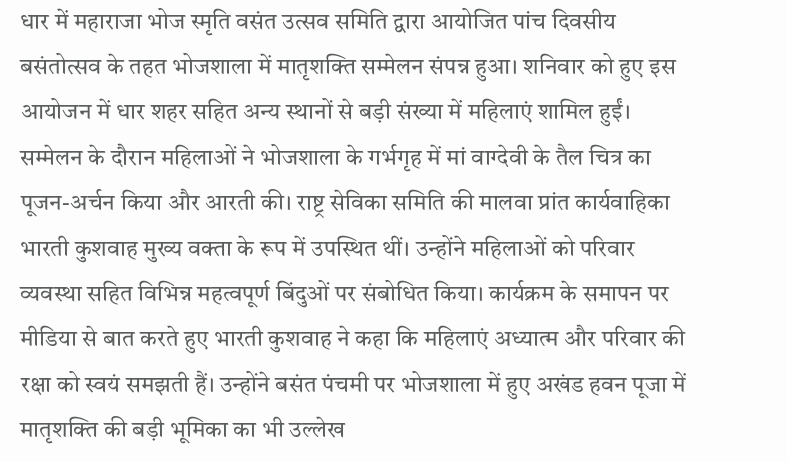धार में महाराजा भोज स्मृति वसंत उत्सव समिति द्वारा आयोजित पांच दिवसीय बसंतोत्सव के तहत भोजशाला में मातृशक्ति सम्मेलन संपन्न हुआ। शनिवार को हुए इस आयोजन में धार शहर सहित अन्य स्थानों से बड़ी संख्या में महिलाएं शामिल हुईं। सम्मेलन के दौरान महिलाओं ने भोजशाला के गर्भगृह में मां वाग्देवी के तैल चित्र का पूजन-अर्चन किया और आरती की। राष्ट्र सेविका समिति की मालवा प्रांत कार्यवाहिका भारती कुशवाह मुख्य वक्ता के रूप में उपस्थित थीं। उन्होंने महिलाओं को परिवार व्यवस्था सहित विभिन्न महत्वपूर्ण बिंदुओं पर संबोधित किया। कार्यक्रम के समापन पर मीडिया से बात करते हुए भारती कुशवाह ने कहा कि महिलाएं अध्यात्म और परिवार की रक्षा को स्वयं समझती हैं। उन्होंने बसंत पंचमी पर भोजशाला में हुए अखंड हवन पूजा में मातृशक्ति की बड़ी भूमिका का भी उल्लेख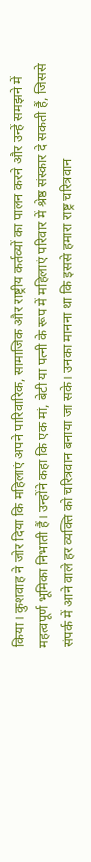किया। कुशवाह ने जोर दिया कि महिलाएं अपने पारिवारिक, सामाजिक और राष्ट्रीय कर्तव्यों का पालन करने और उन्हें समझने में महत्वपूर्ण भूमिका निभाती हैं। उन्होंने कहा कि एक मां, बेटी या पत्नी के रूप में महिलाएं परिवार में श्रेष्ठ संस्कार दे सकती हैं, जिससे संपर्क में आने वाले हर व्यक्ति को चरित्रवान बनाया जा सके। उनका मानना था कि इससे हमारा राष्ट्र चरित्रवान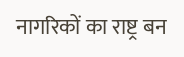नागरिकों का राष्ट्र बन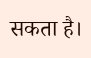सकता है।